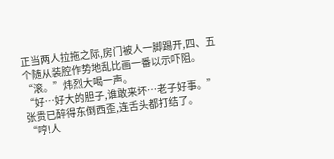正当两人拉拖之际,房门被人一脚踢开,四、五个随从装腔作势地乱比画一番以示吓阻。
“滚。”炜烈大喝一声。
“好…好大的胆子,谁敢来坏…老子好事。”张贵已醉得东倒西歪,连舌头都打结了。
“哼!人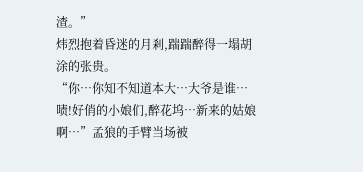渣。”
炜烈抱着昏迷的月剎,踹踹醉得一塌胡涂的张贵。
“你…你知不知道本大…大爷是谁…啧!好俏的小娘们,醉花坞…新来的姑娘啊…”孟狼的手臂当场被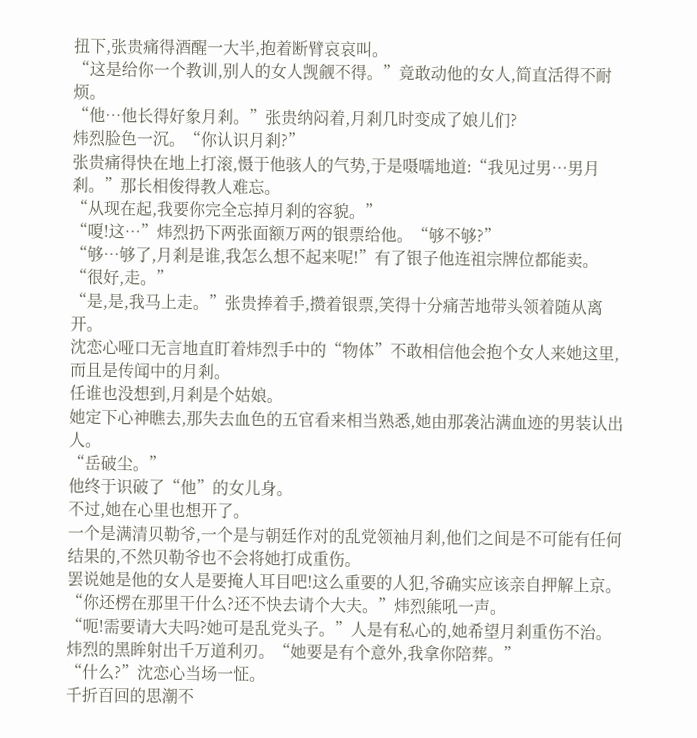扭下,张贵痛得酒醒一大半,抱着断臂哀哀叫。
“这是给你一个教训,别人的女人觊觎不得。”竟敢动他的女人,简直活得不耐烦。
“他…他长得好象月剎。”张贵纳闷着,月剎几时变成了娘儿们?
炜烈脸色一沉。“你认识月剎?”
张贵痛得快在地上打滚,慑于他骇人的气势,于是嗫嚅地道:“我见过男…男月剎。”那长相俊得教人难忘。
“从现在起,我要你完全忘掉月剎的容貌。”
“嗄!这…”炜烈扔下两张面额万两的银票给他。“够不够?”
“够…够了,月剎是谁,我怎么想不起来呢!”有了银子他连祖宗牌位都能卖。
“很好,走。”
“是,是,我马上走。”张贵捧着手,攒着银票,笑得十分痛苦地带头领着随从离开。
沈恋心哑口无言地直盯着炜烈手中的“物体”不敢相信他会抱个女人来她这里,而且是传闻中的月剎。
任谁也没想到,月剎是个姑娘。
她定下心神瞧去,那失去血色的五官看来相当熟悉,她由那袭沾满血迹的男装认出人。
“岳破尘。”
他终于识破了“他”的女儿身。
不过,她在心里也想开了。
一个是满清贝勒爷,一个是与朝廷作对的乱党领袖月剎,他们之间是不可能有任何结果的,不然贝勒爷也不会将她打成重伤。
罢说她是他的女人是要掩人耳目吧!这么重要的人犯,爷确实应该亲自押解上京。
“你还楞在那里干什么?还不快去请个大夫。”炜烈熊吼一声。
“呃!需要请大夫吗?她可是乱党头子。”人是有私心的,她希望月剎重伤不治。
炜烈的黑眸射出千万道利刃。“她要是有个意外,我拿你陪葬。”
“什么?”沈恋心当场一怔。
千折百回的思潮不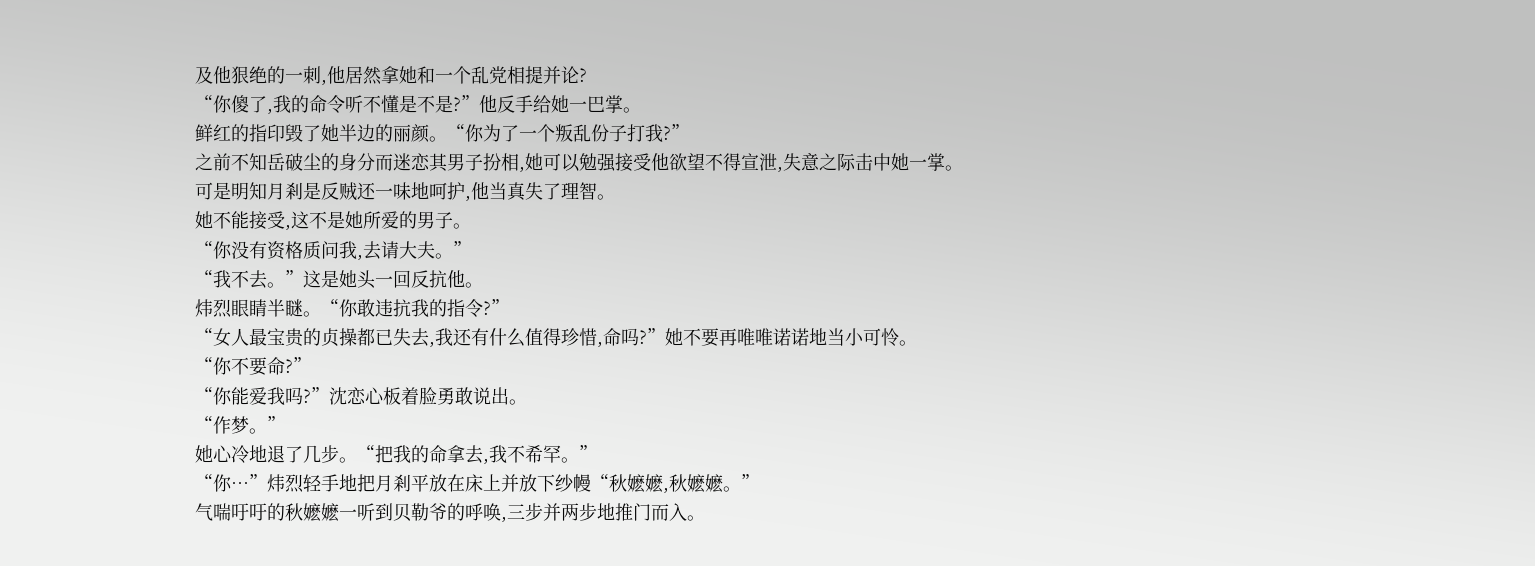及他狠绝的一刺,他居然拿她和一个乱党相提并论?
“你傻了,我的命令听不懂是不是?”他反手给她一巴掌。
鲜红的指印毁了她半边的丽颜。“你为了一个叛乱份子打我?”
之前不知岳破尘的身分而迷恋其男子扮相,她可以勉强接受他欲望不得宣泄,失意之际击中她一掌。
可是明知月剎是反贼还一味地呵护,他当真失了理智。
她不能接受,这不是她所爱的男子。
“你没有资格质问我,去请大夫。”
“我不去。”这是她头一回反抗他。
炜烈眼睛半瞇。“你敢违抗我的指令?”
“女人最宝贵的贞操都已失去,我还有什么值得珍惜,命吗?”她不要再唯唯诺诺地当小可怜。
“你不要命?”
“你能爱我吗?”沈恋心板着脸勇敢说出。
“作梦。”
她心冷地退了几步。“把我的命拿去,我不希罕。”
“你…”炜烈轻手地把月剎平放在床上并放下纱幔“秋嬷嬷,秋嬷嬷。”
气喘吁吁的秋嬷嬷一听到贝勒爷的呼唤,三步并两步地推门而入。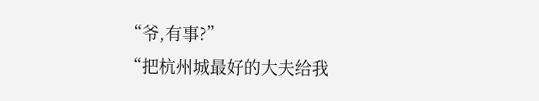“爷,有事?”
“把杭州城最好的大夫给我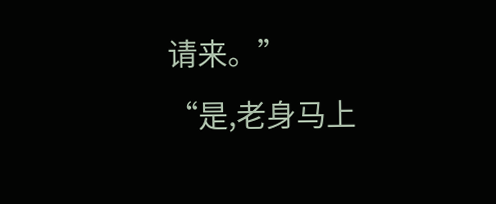请来。”
“是,老身马上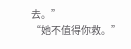去。”
“她不值得你救。”